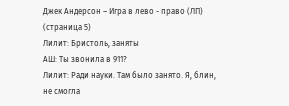Джек Андерсон – Игра в лево - право (ЛП) (страница 5)
Лилит: Бристоль, заняты
АШ: Ты звонила в 911?
Лилит: Ради науки. Там было занято. Я, блин, не смогла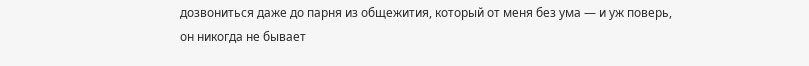дозвониться даже до парня из общежития, который от меня без ума — и уж поверь, он никогда не бывает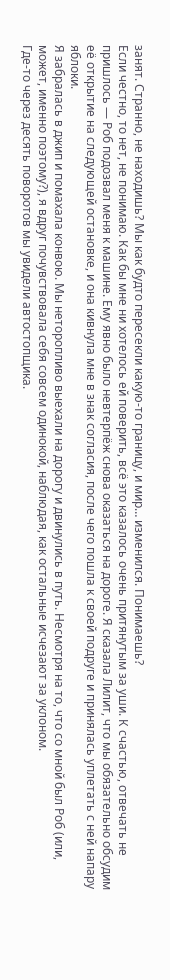занят. Странно, не находишь? Мы как будто пересекли какую-то границу, и мир… изменился. Понимаешь?
Если честно, то нет, не понимаю. Как бы мне ни хотелось ей поверить, всё это казалось очень притянутым за уши. К счастью, отвечать не пришлось — Роб подозвал меня к машине. Ему явно было невтерпёж снова оказаться на дороге. Я сказала Лилит, что мы обязательно обсудим её открытие на следующей остановке, и она кивнула мне в знак согласия, после чего пошла к своей подруге и принялась уплетать с ней напару яблоки.
Я забралась в джип и помахала конвою. Мы неторопливо выехали на дорогу и двинулись в путь. Несмотря на то, что со мной был Роб (или, может, именно поэтому?), я вдруг почувствовала себя совсем одинокой, наблюдая, как остальные исчезают за уклоном.
Где-то через десять поворотов мы увидели автостопщика.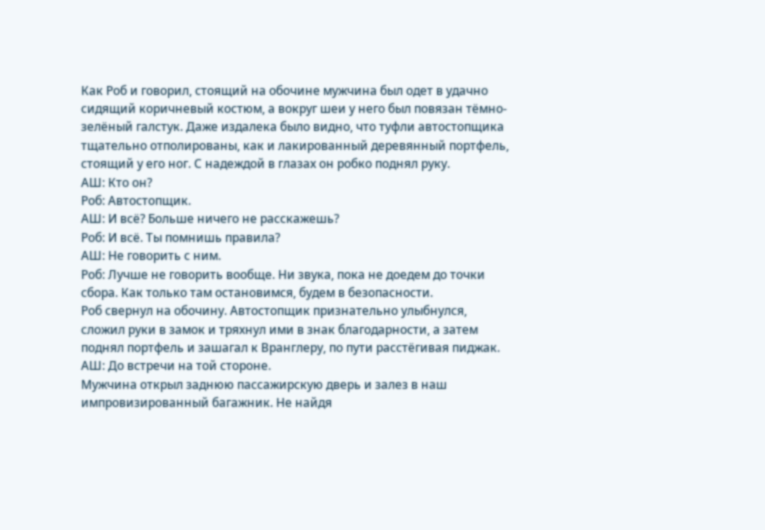Как Роб и говорил, стоящий на обочине мужчина был одет в удачно сидящий коричневый костюм, а вокруг шеи у него был повязан тёмно-зелёный галстук. Даже издалека было видно, что туфли автостопщика тщательно отполированы, как и лакированный деревянный портфель, стоящий у его ног. С надеждой в глазах он робко поднял руку.
АШ: Кто он?
Роб: Автостопщик.
АШ: И всё? Больше ничего не расскажешь?
Роб: И всё. Ты помнишь правила?
АШ: Не говорить с ним.
Роб: Лучше не говорить вообще. Ни звука, пока не доедем до точки сбора. Как только там остановимся, будем в безопасности.
Роб свернул на обочину. Автостопщик признательно улыбнулся, сложил руки в замок и тряхнул ими в знак благодарности, а затем поднял портфель и зашагал к Вранглеру, по пути расстёгивая пиджак.
АШ: До встречи на той стороне.
Мужчина открыл заднюю пассажирскую дверь и залез в наш импровизированный багажник. Не найдя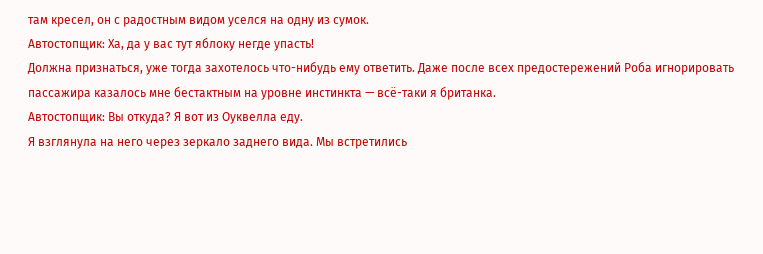там кресел, он с радостным видом уселся на одну из сумок.
Автостопщик: Ха, да у вас тут яблоку негде упасть!
Должна признаться, уже тогда захотелось что-нибудь ему ответить. Даже после всех предостережений Роба игнорировать пассажира казалось мне бестактным на уровне инстинкта — всё-таки я британка.
Автостопщик: Вы откуда? Я вот из Оуквелла еду.
Я взглянула на него через зеркало заднего вида. Мы встретились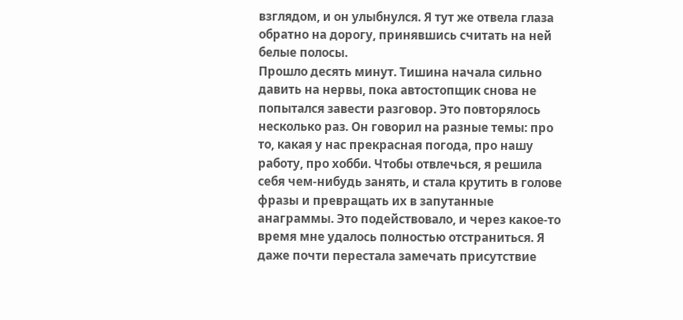взглядом, и он улыбнулся. Я тут же отвела глаза обратно на дорогу, принявшись считать на ней белые полосы.
Прошло десять минут. Тишина начала сильно давить на нервы, пока автостопщик снова не попытался завести разговор. Это повторялось несколько раз. Он говорил на разные темы: про то, какая у нас прекрасная погода, про нашу работу, про хобби. Чтобы отвлечься, я решила себя чем-нибудь занять, и стала крутить в голове фразы и превращать их в запутанные анаграммы. Это подействовало, и через какое-то время мне удалось полностью отстраниться. Я даже почти перестала замечать присутствие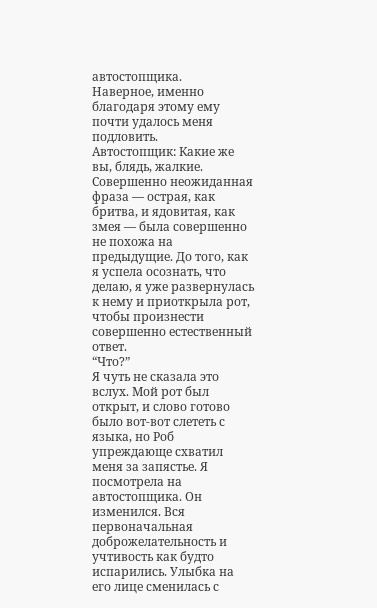автостопщика.
Наверное, именно благодаря этому ему почти удалось меня подловить.
Автостопщик: Какие же вы, блядь, жалкие.
Совершенно неожиданная фраза — острая, как бритва, и ядовитая, как змея — была совершенно не похожа на предыдущие. До того, как я успела осознать, что делаю, я уже развернулась к нему и приоткрыла рот, чтобы произнести совершенно естественный ответ.
“Что?”
Я чуть не сказала это вслух. Мой рот был открыт, и слово готово было вот-вот слететь с языка, но Роб упреждающе схватил меня за запястье. Я посмотрела на автостопщика. Он изменился. Вся первоначальная доброжелательность и учтивость как будто испарились. Улыбка на его лице сменилась с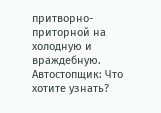притворно-приторной на холодную и враждебную.
Автостопщик: Что хотите узнать?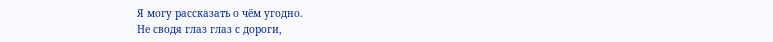Я могу рассказать о чём угодно.
Не сводя глаз глаз с дороги,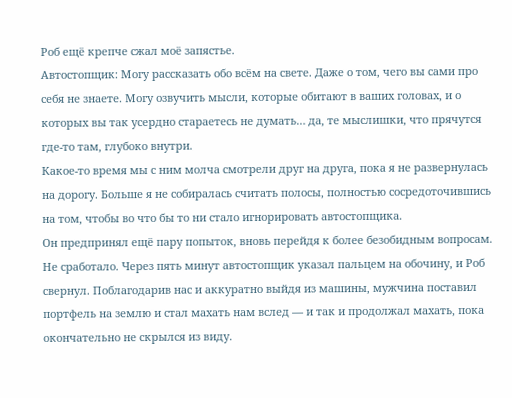Роб ещё крепче сжал моё запястье.
Автостопщик: Могу рассказать обо всём на свете. Даже о том, чего вы сами про себя не знаете. Могу озвучить мысли, которые обитают в ваших головах, и о которых вы так усердно стараетесь не думать… да, те мыслишки, что прячутся где-то там, глубоко внутри.
Какое-то время мы с ним молча смотрели друг на друга, пока я не развернулась на дорогу. Больше я не собиралась считать полосы, полностью сосредоточившись на том, чтобы во что бы то ни стало игнорировать автостопщика.
Он предпринял ещё пару попыток, вновь перейдя к более безобидным вопросам. Не сработало. Через пять минут автостопщик указал пальцем на обочину, и Роб свернул. Поблагодарив нас и аккуратно выйдя из машины, мужчина поставил портфель на землю и стал махать нам вслед — и так и продолжал махать, пока окончательно не скрылся из виду.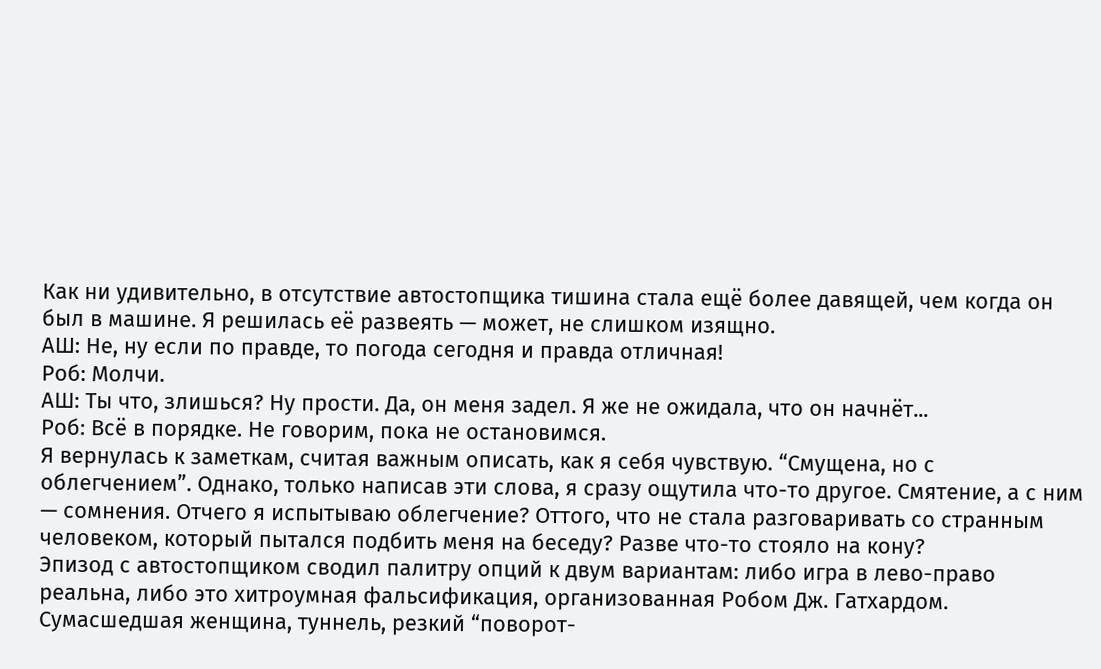Как ни удивительно, в отсутствие автостопщика тишина стала ещё более давящей, чем когда он был в машине. Я решилась её развеять — может, не слишком изящно.
АШ: Не, ну если по правде, то погода сегодня и правда отличная!
Роб: Молчи.
АШ: Ты что, злишься? Ну прости. Да, он меня задел. Я же не ожидала, что он начнёт...
Роб: Всё в порядке. Не говорим, пока не остановимся.
Я вернулась к заметкам, считая важным описать, как я себя чувствую. “Смущена, но с облегчением”. Однако, только написав эти слова, я сразу ощутила что-то другое. Смятение, а с ним — сомнения. Отчего я испытываю облегчение? Оттого, что не стала разговаривать со странным человеком, который пытался подбить меня на беседу? Разве что-то стояло на кону?
Эпизод с автостопщиком сводил палитру опций к двум вариантам: либо игра в лево-право реальна, либо это хитроумная фальсификация, организованная Робом Дж. Гатхардом. Сумасшедшая женщина, туннель, резкий “поворот-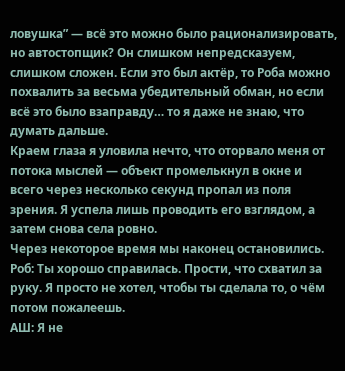ловушка” — всё это можно было рационализировать, но автостопщик? Он слишком непредсказуем, слишком сложен. Если это был актёр, то Роба можно похвалить за весьма убедительный обман, но если всё это было взаправду… то я даже не знаю, что думать дальше.
Краем глаза я уловила нечто, что оторвало меня от потока мыслей — объект промелькнул в окне и всего через несколько секунд пропал из поля зрения. Я успела лишь проводить его взглядом, а затем снова села ровно.
Через некоторое время мы наконец остановились.
Роб: Ты хорошо справилась. Прости, что схватил за руку. Я просто не хотел, чтобы ты сделала то, о чём потом пожалеешь.
АШ: Я не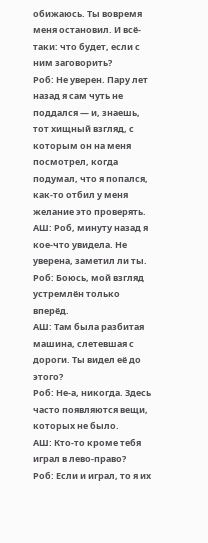обижаюсь. Ты вовремя меня остановил. И всё-таки: что будет, если с ним заговорить?
Роб: Не уверен. Пару лет назад я сам чуть не поддался — и, знаешь, тот хищный взгляд, с которым он на меня посмотрел, когда подумал, что я попался, как-то отбил у меня желание это проверять.
АШ: Роб, минуту назад я кое-что увидела. Не уверена, заметил ли ты.
Роб: Боюсь, мой взгляд устремлён только вперёд.
АШ: Там была разбитая машина, слетевшая с дороги. Ты видел её до этого?
Роб: Не-а, никогда. Здесь часто появляются вещи, которых не было.
АШ: Кто-то кроме тебя играл в лево-право?
Роб: Если и играл, то я их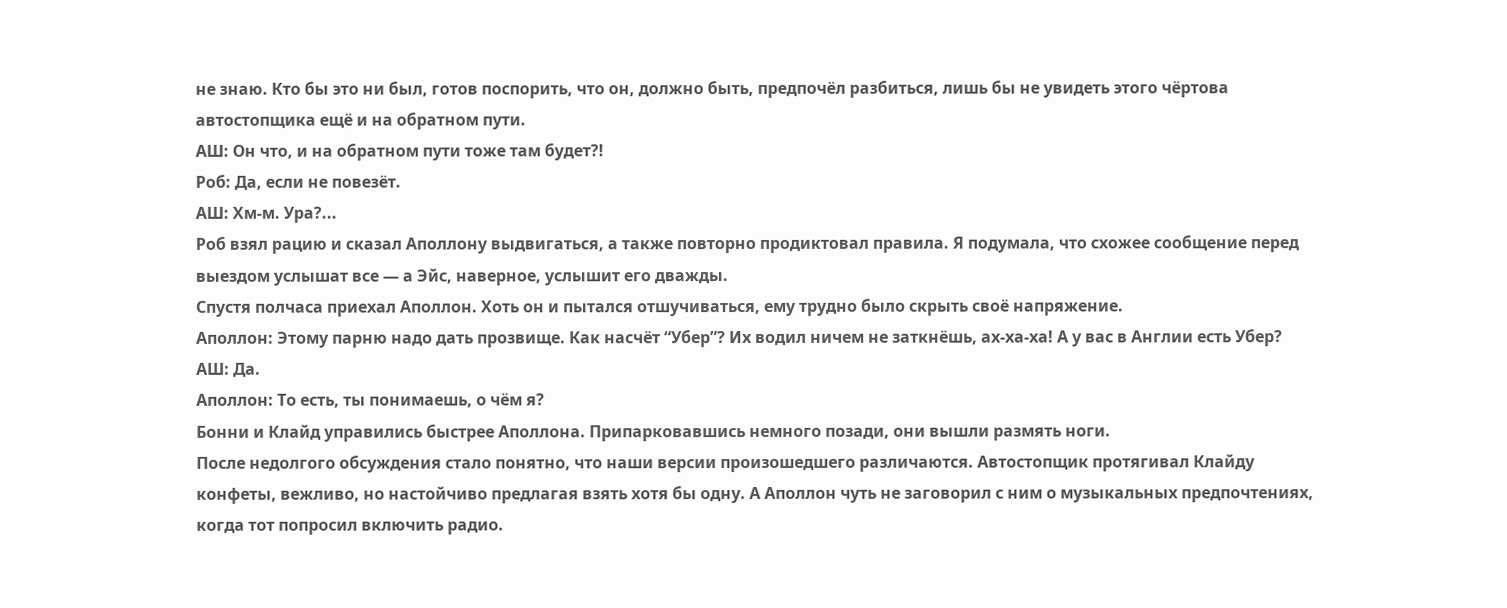не знаю. Кто бы это ни был, готов поспорить, что он, должно быть, предпочёл разбиться, лишь бы не увидеть этого чёртова автостопщика ещё и на обратном пути.
АШ: Он что, и на обратном пути тоже там будет?!
Роб: Да, если не повезёт.
АШ: Хм-м. Ура?...
Роб взял рацию и сказал Аполлону выдвигаться, а также повторно продиктовал правила. Я подумала, что схожее сообщение перед выездом услышат все — а Эйс, наверное, услышит его дважды.
Спустя полчаса приехал Аполлон. Хоть он и пытался отшучиваться, ему трудно было скрыть своё напряжение.
Аполлон: Этому парню надо дать прозвище. Как насчёт “Убер”? Их водил ничем не заткнёшь, ах-ха-ха! А у вас в Англии есть Убер?
АШ: Да.
Аполлон: То есть, ты понимаешь, о чём я?
Бонни и Клайд управились быстрее Аполлона. Припарковавшись немного позади, они вышли размять ноги.
После недолгого обсуждения стало понятно, что наши версии произошедшего различаются. Автостопщик протягивал Клайду конфеты, вежливо, но настойчиво предлагая взять хотя бы одну. А Аполлон чуть не заговорил с ним о музыкальных предпочтениях, когда тот попросил включить радио.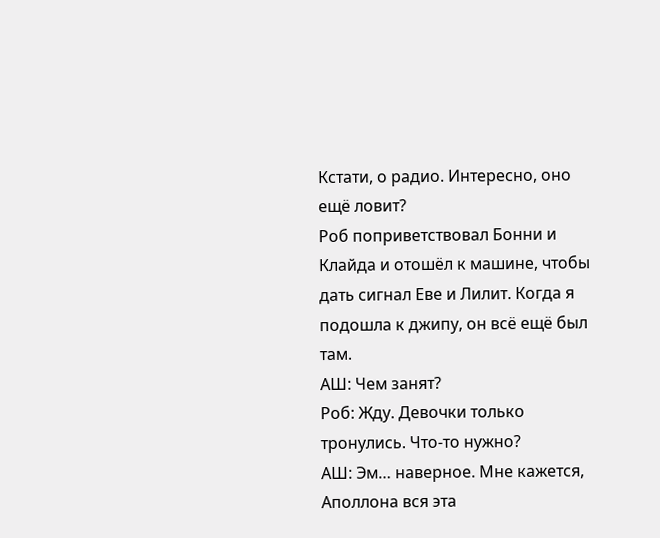Кстати, о радио. Интересно, оно ещё ловит?
Роб поприветствовал Бонни и Клайда и отошёл к машине, чтобы дать сигнал Еве и Лилит. Когда я подошла к джипу, он всё ещё был там.
АШ: Чем занят?
Роб: Жду. Девочки только тронулись. Что-то нужно?
АШ: Эм… наверное. Мне кажется, Аполлона вся эта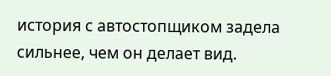история с автостопщиком задела сильнее, чем он делает вид.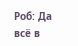Роб: Да всё в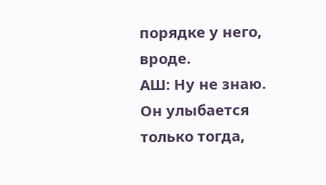порядке у него, вроде.
АШ: Ну не знаю. Он улыбается только тогда,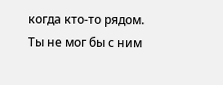когда кто-то рядом. Ты не мог бы с ним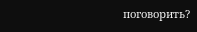поговорить?